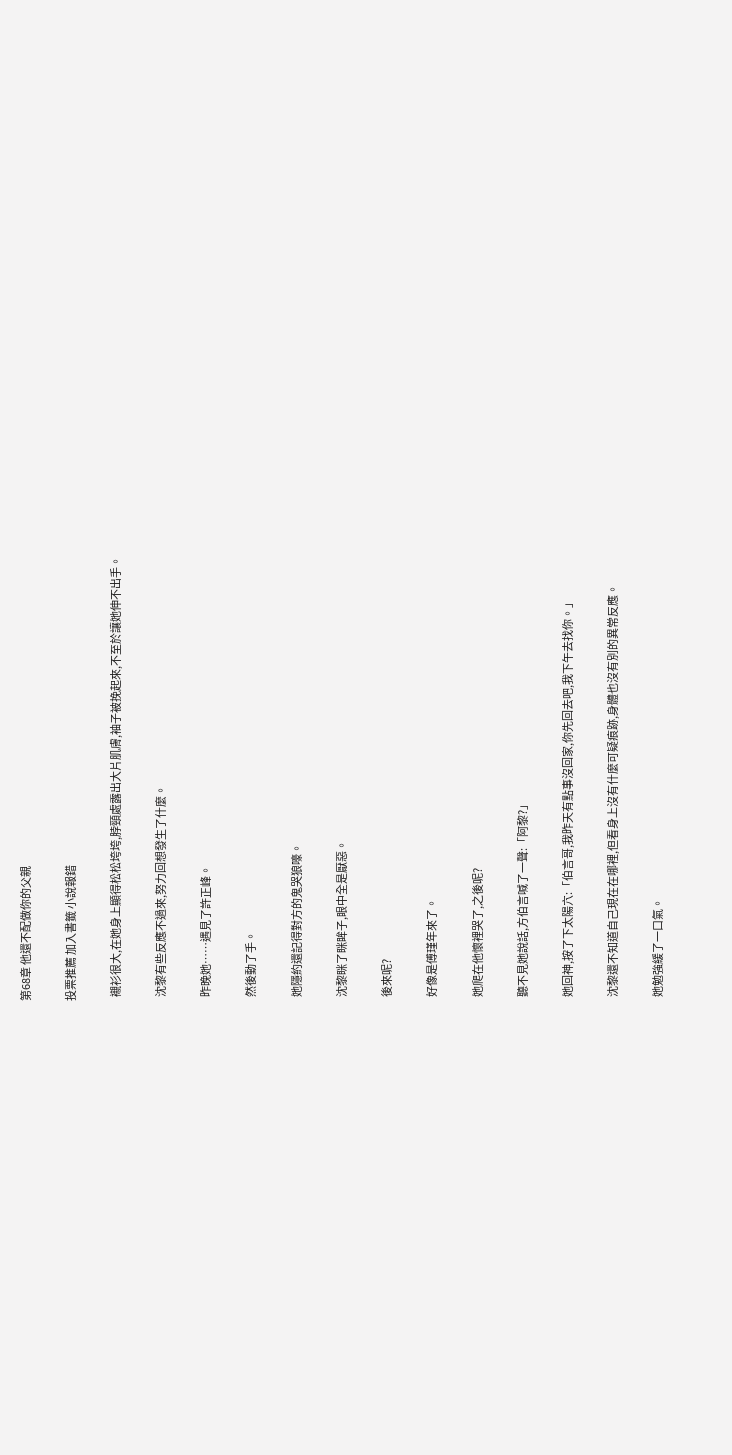第68章 他還不配做你的父親

投票推薦 加入書籤 小說報錯

  襯衫很大,在她身上顯得松松垮垮,脖頸處露出大片肌膚,袖子被挽起來,不至於讓她伸不出手。

  沈黎有些反應不過來,努力回想發生了什麼。

  昨晚她……遇見了許正峰。

  然後動了手。

  她隱約還記得對方的鬼哭狼嚎。

  沈黎眯了眯眸子,眼中全是厭惡。

  後來呢?

  好像是傅瑾年來了。

  她爬在他懷裡哭了,之後呢?

  聽不見她說話,方伯言喊了一聲:「阿黎?」

  她回神,按了下太陽穴:「伯言哥,我昨天有點事沒回家,你先回去吧,我下午去找你。」

  沈黎還不知道自己現在在哪裡,但看身上沒有什麼可疑痕跡,身體也沒有別的異常反應。

  她勉強緩了一口氣。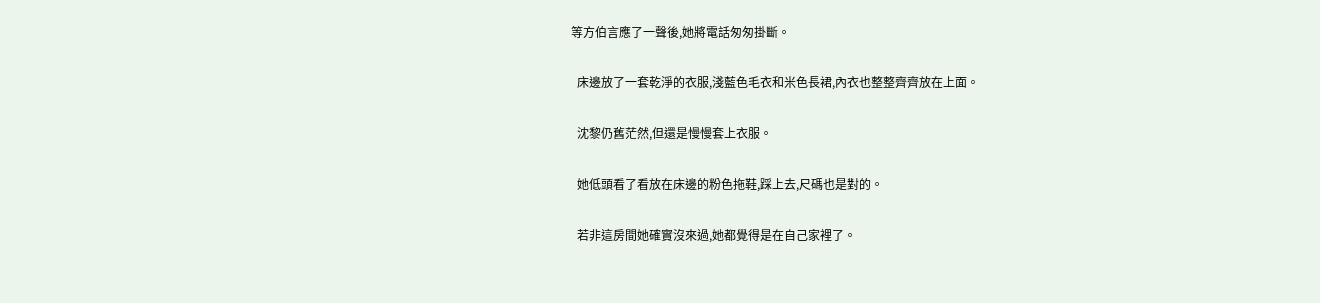等方伯言應了一聲後,她將電話匆匆掛斷。

  床邊放了一套乾淨的衣服,淺藍色毛衣和米色長裙,內衣也整整齊齊放在上面。

  沈黎仍舊茫然,但還是慢慢套上衣服。

  她低頭看了看放在床邊的粉色拖鞋,踩上去,尺碼也是對的。

  若非這房間她確實沒來過,她都覺得是在自己家裡了。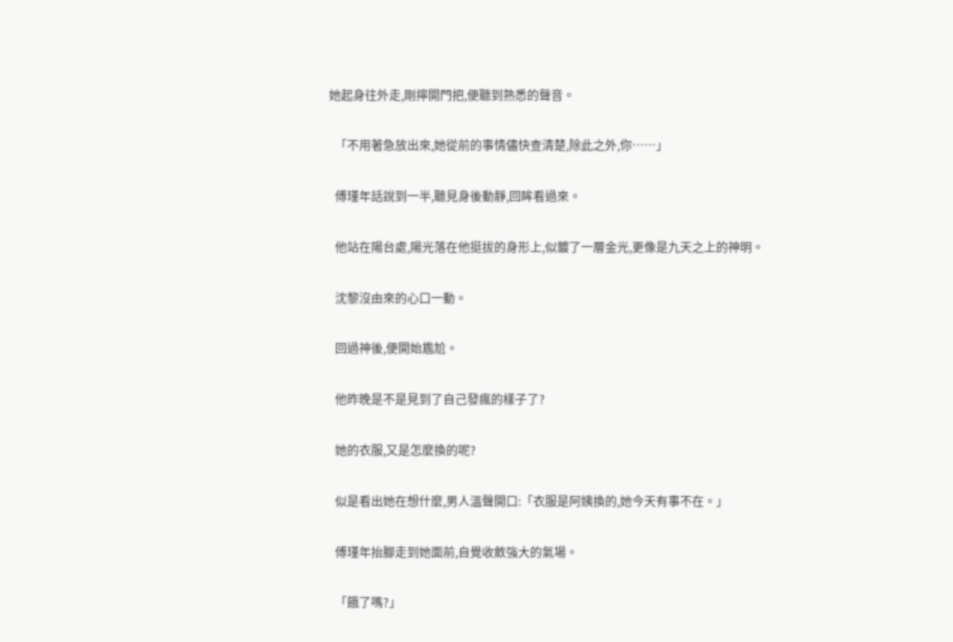她起身往外走,剛擰開門把,便聽到熟悉的聲音。

  「不用著急放出來,她從前的事情儘快查清楚,除此之外,你……」

  傅瑾年話說到一半,聽見身後動靜,回眸看過來。

  他站在陽台處,陽光落在他挺拔的身形上,似鍍了一層金光,更像是九天之上的神明。

  沈黎沒由來的心口一動。

  回過神後,便開始尷尬。

  他昨晚是不是見到了自己發瘋的樣子了?

  她的衣服,又是怎麼換的呢?

  似是看出她在想什麼,男人溫聲開口:「衣服是阿姨換的,她今天有事不在。」

  傅瑾年抬腳走到她面前,自覺收斂強大的氣場。

  「餓了嗎?」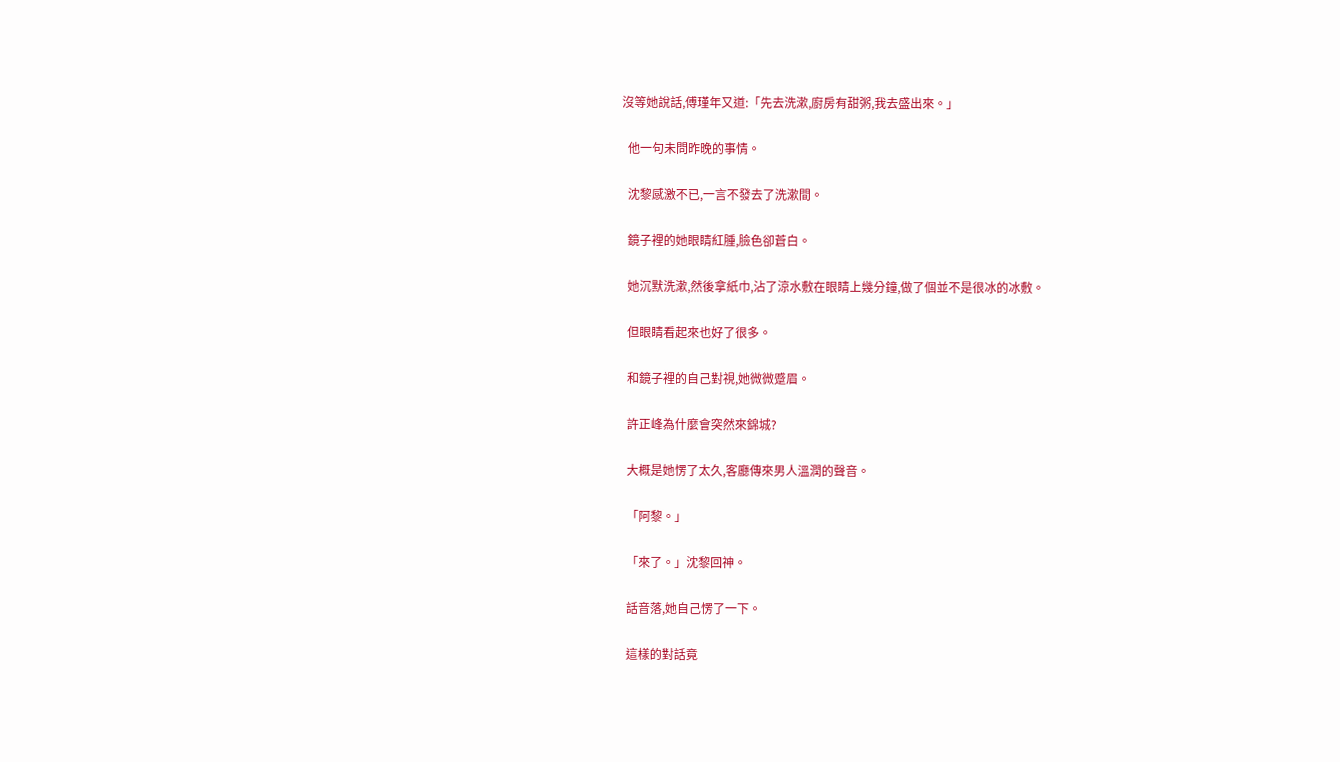沒等她說話,傅瑾年又道:「先去洗漱,廚房有甜粥,我去盛出來。」

  他一句未問昨晚的事情。

  沈黎感激不已,一言不發去了洗漱間。

  鏡子裡的她眼睛紅腫,臉色卻蒼白。

  她沉默洗漱,然後拿紙巾,沾了涼水敷在眼睛上幾分鐘,做了個並不是很冰的冰敷。

  但眼睛看起來也好了很多。

  和鏡子裡的自己對視,她微微蹙眉。

  許正峰為什麼會突然來錦城?

  大概是她愣了太久,客廳傳來男人溫潤的聲音。

  「阿黎。」

  「來了。」沈黎回神。

  話音落,她自己愣了一下。

  這樣的對話竟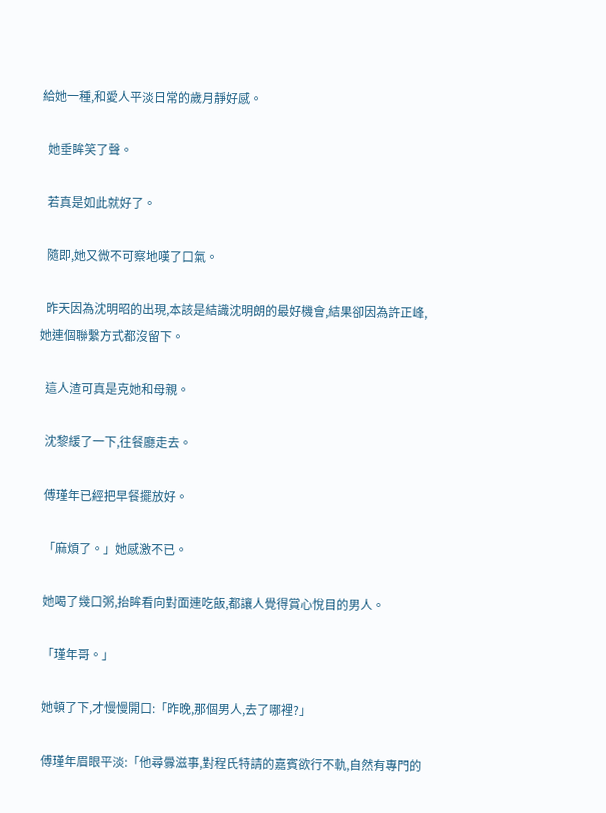給她一種,和愛人平淡日常的歲月靜好感。

  她垂眸笑了聲。

  若真是如此就好了。

  隨即,她又微不可察地嘆了口氣。

  昨天因為沈明昭的出現,本該是結識沈明朗的最好機會,結果卻因為許正峰,她連個聯繫方式都沒留下。

  這人渣可真是克她和母親。

  沈黎緩了一下,往餐廳走去。

  傅瑾年已經把早餐擺放好。

  「麻煩了。」她感激不已。

  她喝了幾口粥,抬眸看向對面連吃飯,都讓人覺得賞心悅目的男人。

  「瑾年哥。」

  她頓了下,才慢慢開口:「昨晚,那個男人,去了哪裡?」

  傅瑾年眉眼平淡:「他尋釁滋事,對程氏特請的嘉賓欲行不軌,自然有專門的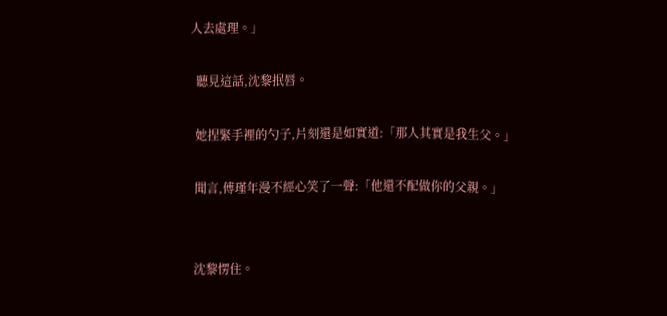人去處理。」

  聽見這話,沈黎抿唇。

  她捏緊手裡的勺子,片刻還是如實道:「那人其實是我生父。」

  聞言,傅瑾年漫不經心笑了一聲:「他還不配做你的父親。」


  沈黎愣住。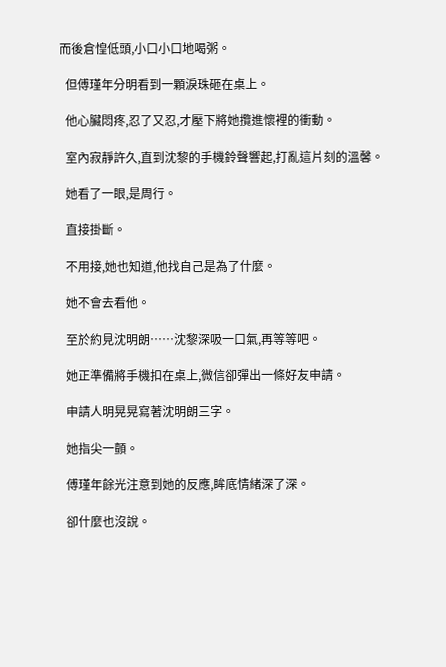而後倉惶低頭,小口小口地喝粥。

  但傅瑾年分明看到一顆淚珠砸在桌上。

  他心臟悶疼,忍了又忍,才壓下將她攬進懷裡的衝動。

  室內寂靜許久,直到沈黎的手機鈴聲響起,打亂這片刻的溫馨。

  她看了一眼,是周行。

  直接掛斷。

  不用接,她也知道,他找自己是為了什麼。

  她不會去看他。

  至於約見沈明朗……沈黎深吸一口氣,再等等吧。

  她正準備將手機扣在桌上,微信卻彈出一條好友申請。

  申請人明晃晃寫著沈明朗三字。

  她指尖一顫。

  傅瑾年餘光注意到她的反應,眸底情緒深了深。

  卻什麼也沒說。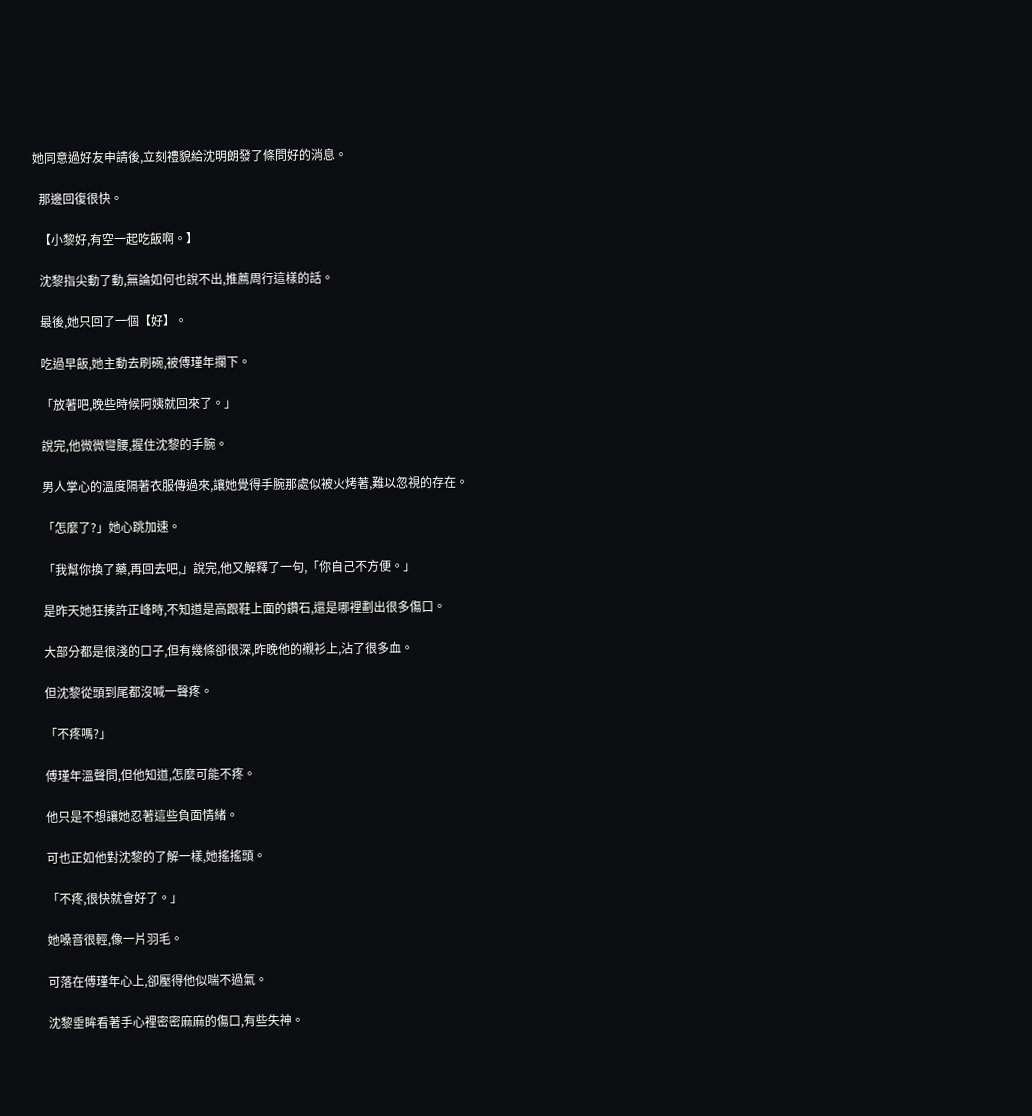她同意過好友申請後,立刻禮貌給沈明朗發了條問好的消息。

  那邊回復很快。

  【小黎好,有空一起吃飯啊。】

  沈黎指尖動了動,無論如何也說不出,推薦周行這樣的話。

  最後,她只回了一個【好】。

  吃過早飯,她主動去刷碗,被傅瑾年攔下。

  「放著吧,晚些時候阿姨就回來了。」

  說完,他微微彎腰,握住沈黎的手腕。

  男人掌心的溫度隔著衣服傳過來,讓她覺得手腕那處似被火烤著,難以忽視的存在。

  「怎麼了?」她心跳加速。

  「我幫你換了藥,再回去吧,」說完,他又解釋了一句,「你自己不方便。」

  是昨天她狂揍許正峰時,不知道是高跟鞋上面的鑽石,還是哪裡劃出很多傷口。

  大部分都是很淺的口子,但有幾條卻很深,昨晚他的襯衫上,沾了很多血。

  但沈黎從頭到尾都沒喊一聲疼。

  「不疼嗎?」

  傅瑾年溫聲問,但他知道,怎麼可能不疼。

  他只是不想讓她忍著這些負面情緒。

  可也正如他對沈黎的了解一樣,她搖搖頭。

  「不疼,很快就會好了。」

  她嗓音很輕,像一片羽毛。

  可落在傅瑾年心上,卻壓得他似喘不過氣。

  沈黎垂眸看著手心裡密密麻麻的傷口,有些失神。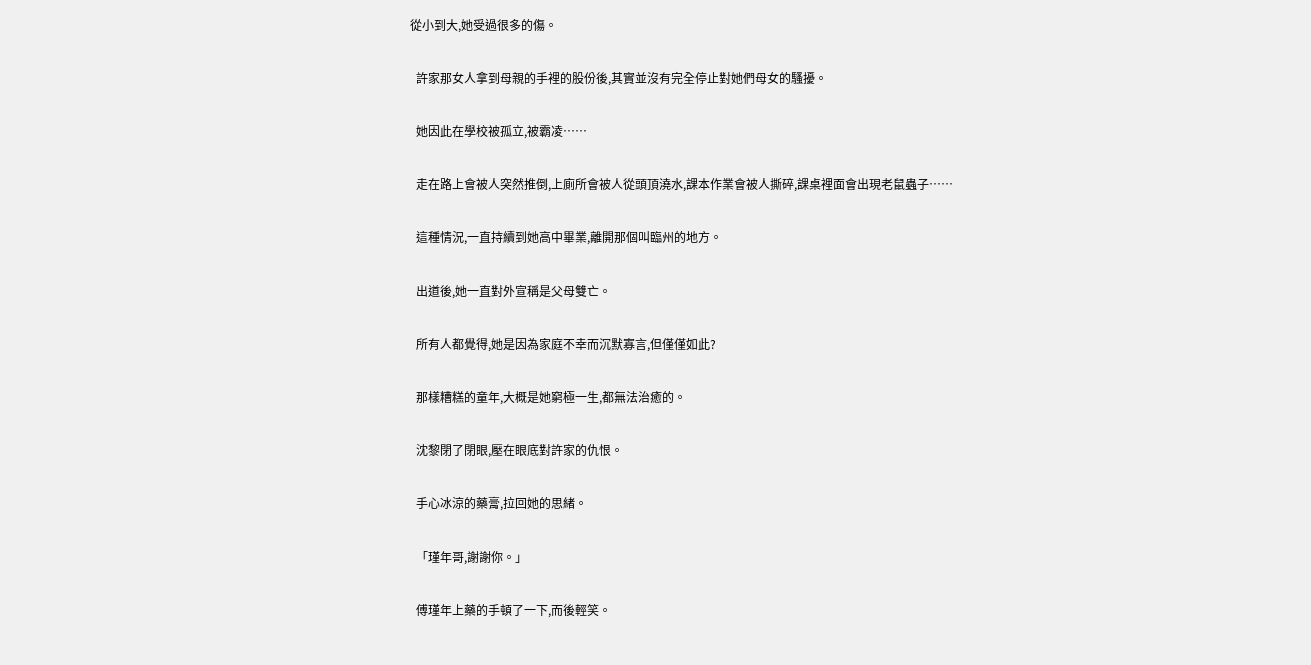從小到大,她受過很多的傷。

  許家那女人拿到母親的手裡的股份後,其實並沒有完全停止對她們母女的騷擾。

  她因此在學校被孤立,被霸凌……

  走在路上會被人突然推倒,上廁所會被人從頭頂澆水,課本作業會被人撕碎,課桌裡面會出現老鼠蟲子……

  這種情況,一直持續到她高中畢業,離開那個叫臨州的地方。

  出道後,她一直對外宣稱是父母雙亡。

  所有人都覺得,她是因為家庭不幸而沉默寡言,但僅僅如此?

  那樣糟糕的童年,大概是她窮極一生,都無法治癒的。

  沈黎閉了閉眼,壓在眼底對許家的仇恨。

  手心冰涼的藥膏,拉回她的思緒。

  「瑾年哥,謝謝你。」

  傅瑾年上藥的手頓了一下,而後輕笑。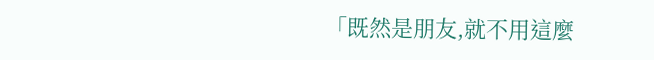「既然是朋友,就不用這麼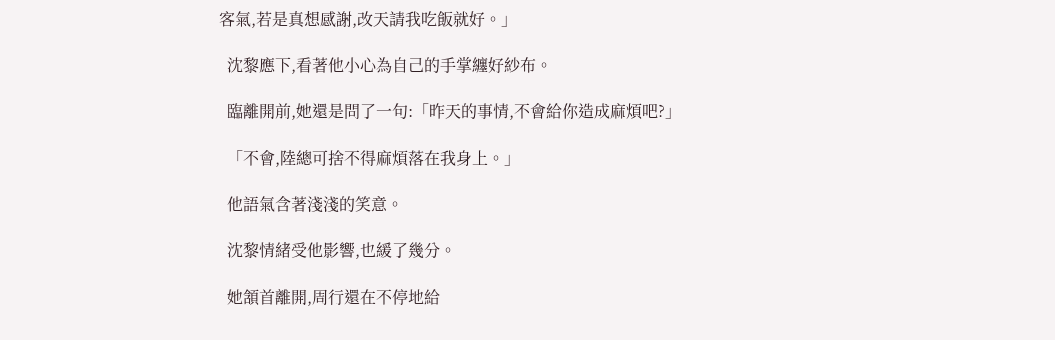客氣,若是真想感謝,改天請我吃飯就好。」

  沈黎應下,看著他小心為自己的手掌纏好紗布。

  臨離開前,她還是問了一句:「昨天的事情,不會給你造成麻煩吧?」

  「不會,陸總可捨不得麻煩落在我身上。」

  他語氣含著淺淺的笑意。

  沈黎情緒受他影響,也緩了幾分。

  她頷首離開,周行還在不停地給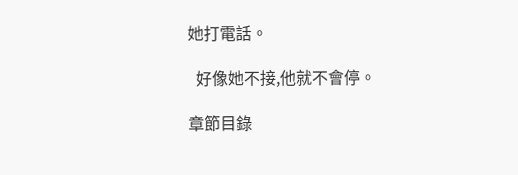她打電話。

  好像她不接,他就不會停。

章節目錄